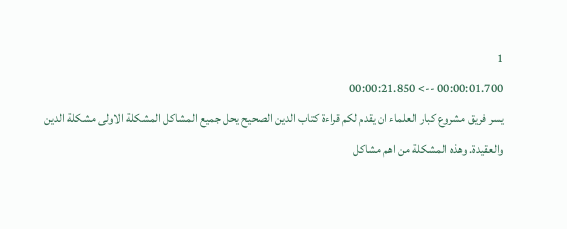1
00:00:01.700 --> 00:00:21.850
يسر فريق مشروع كبار العلماء ان يقدم لكم قراءة كتاب الدين الصحيح يحل جميع المشاكل المشكلة الاولى مشكلة الدين والعقيدة. وهذه المشكلة من اهم مشاكل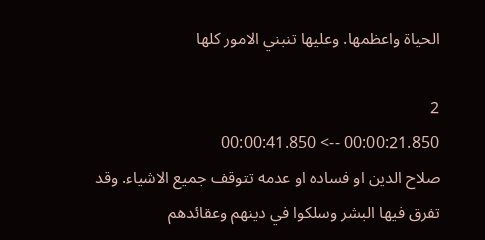الحياة واعظمها. وعليها تنبني الامور كلها

2
00:00:21.850 --> 00:00:41.850
صلاح الدين او فساده او عدمه تتوقف جميع الاشياء. وقد تفرق فيها البشر وسلكوا في دينهم وعقائدهم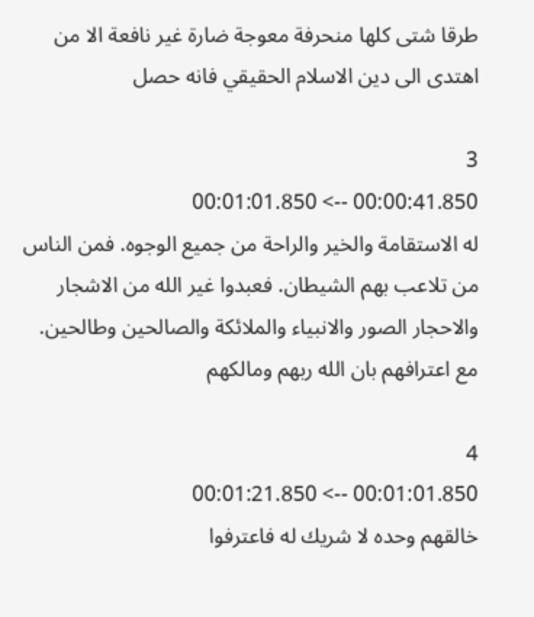طرقا شتى كلها منحرفة معوجة ضارة غير نافعة الا من اهتدى الى دين الاسلام الحقيقي فانه حصل

3
00:00:41.850 --> 00:01:01.850
له الاستقامة والخير والراحة من جميع الوجوه. فمن الناس من تلاعب بهم الشيطان. فعبدوا غير الله من الاشجار والاحجار الصور والانبياء والملائكة والصالحين وطالحين. مع اعترافهم بان الله ربهم ومالكهم

4
00:01:01.850 --> 00:01:21.850
خالقهم وحده لا شريك له فاعترفوا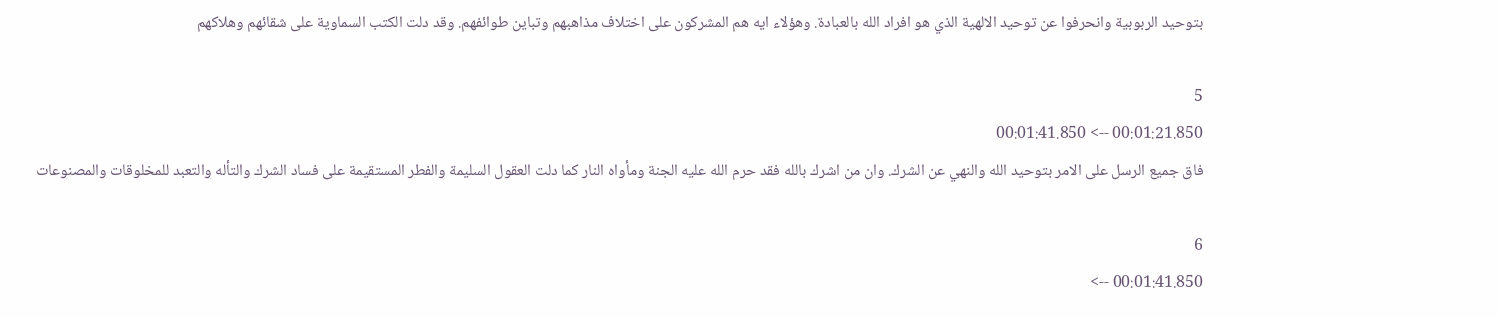بتوحيد الربوبية وانحرفوا عن توحيد الالهية الذي هو افراد الله بالعبادة. وهؤلاء ايه هم المشركون على اختلاف مذاهبهم وتباين طوائفهم. وقد دلت الكتب السماوية على شقائهم وهلاكهم

5
00:01:21.850 --> 00:01:41.850
فاق جميع الرسل على الامر بتوحيد الله والنهي عن الشرك. وان من اشرك بالله فقد حرم الله عليه الجنة ومأواه النار كما دلت العقول السليمة والفطر المستقيمة على فساد الشرك والتأله والتعبد للمخلوقات والمصنوعات

6
00:01:41.850 -->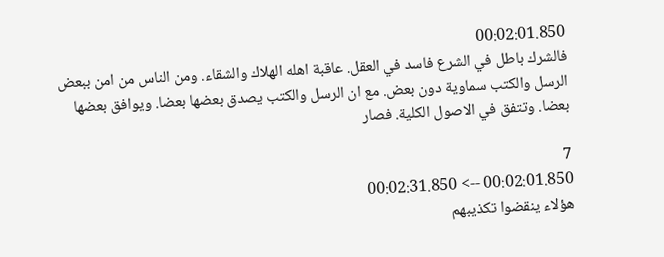00:02:01.850
فالشرك باطل في الشرع فاسد في العقل. عاقبة اهله الهلاك والشقاء. ومن الناس من امن ببعض الرسل والكتب سماوية دون بعض. مع ان الرسل والكتب يصدق بعضها بعضا. ويوافق بعضها بعضا. وتتفق في الاصول الكلية. فصار

7
00:02:01.850 --> 00:02:31.850
هؤلاء ينقضوا تكذيبهم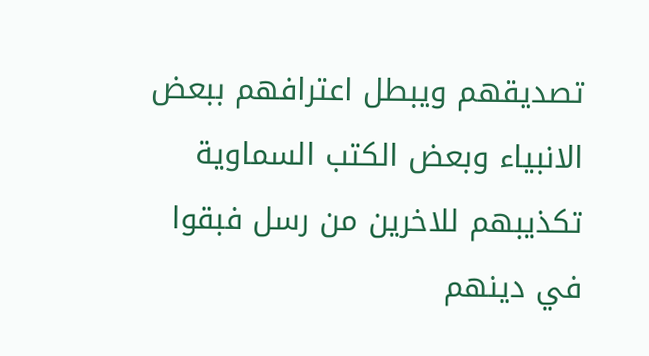تصديقهم ويبطل اعترافهم ببعض الانبياء وبعض الكتب السماوية تكذيبهم للاخرين من رسل فبقوا في دينهم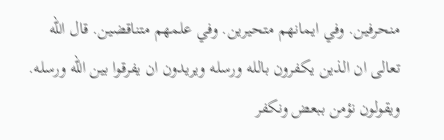منحرفين. وفي ايمانهم متحيرين. وفي علمهم متناقضين. قال الله تعالى ان الذين يكفرون بالله ورسله ويريدون ان يفرقوا بين الله ورسله. ويقولون نؤمن ببعض ونكفر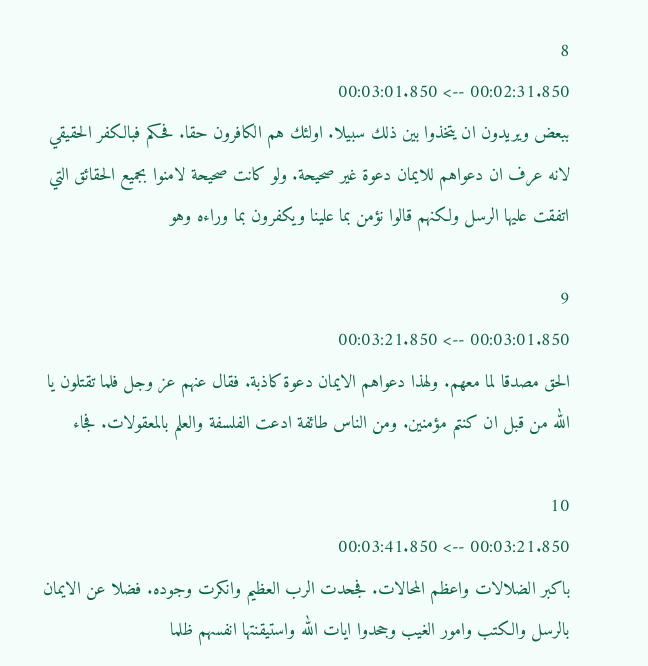8
00:02:31.850 --> 00:03:01.850
ببعض ويريدون ان يتخذوا بين ذلك سبيلا. اولئك هم الكافرون حقا. فحكم فبالكفر الحقيقي لانه عرف ان دعواهم للايمان دعوة غير صحيحة. ولو كانت صحيحة لامنوا بجميع الحقائق التي اتفقت عليها الرسل ولكنهم قالوا نؤمن بما علينا ويكفرون بما وراءه وهو

9
00:03:01.850 --> 00:03:21.850
الحق مصدقا لما معهم. ولهذا دعواهم الايمان دعوة كاذبة. فقال عنهم عز وجل فلما تقتلون يا الله من قبل ان كنتم مؤمنين. ومن الناس طائفة ادعت الفلسفة والعلم بالمعقولات. فجاء

10
00:03:21.850 --> 00:03:41.850
باكبر الضلالات واعظم المحالات. فجحدت الرب العظيم وانكرت وجوده. فضلا عن الايمان بالرسل والكتب وامور الغيب وجحدوا ايات الله واستيقنتها انفسهم ظلما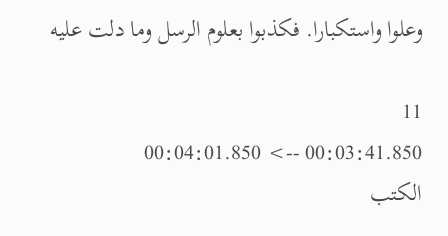وعلوا واستكبارا. فكذبوا بعلوم الرسل وما دلت عليه

11
00:03:41.850 --> 00:04:01.850
الكتب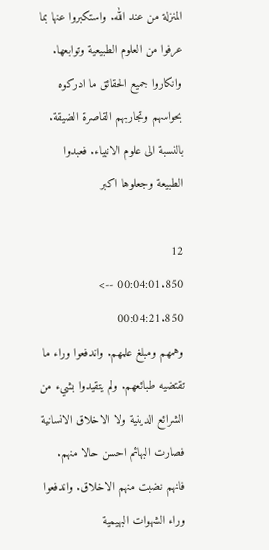المنزلة من عند الله. واستكبروا عنها بما عرفوا من العلوم الطبيعية وتوابعها. وانكاروا جميع الحقائق ما ادركوه بحواسهم وتجاربهم القاصرة الضيقة. بالنسبة الى علوم الانبياء. فعبدوا الطبيعة وجعلوها اكبر

12
00:04:01.850 --> 00:04:21.850
وهمهم ومبلغ علمهم. واندفعوا وراء ما تقتضيه طبائعهم. ولم يتقيدوا بشيء من الشرائع الدينية ولا الاخلاق الانسانية فصارت البهائم احسن حالا منهم. فانهم نضبت منهم الاخلاق. واندفعوا وراء الشهوات البهيمية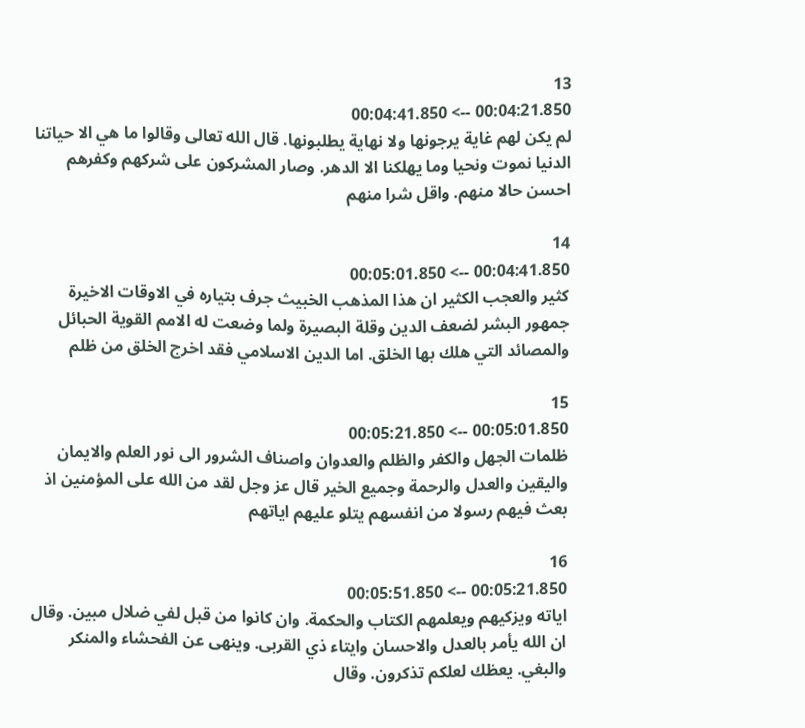13
00:04:21.850 --> 00:04:41.850
لم يكن لهم غاية يرجونها ولا نهاية يطلبونها. قال الله تعالى وقالوا ما هي الا حياتنا الدنيا نموت ونحيا وما يهلكنا الا الدهر. وصار المشركون على شركهم وكفرهم احسن حالا منهم. واقل شرا منهم

14
00:04:41.850 --> 00:05:01.850
كثير والعجب الكثير ان هذا المذهب الخبيث جرف بتياره في الاوقات الاخيرة جمهور البشر لضعف الدين وقلة البصيرة ولما وضعت له الامم القوية الحبائل والمصائد التي هلك بها الخلق. اما الدين الاسلامي فقد اخرج الخلق من ظلم

15
00:05:01.850 --> 00:05:21.850
ظلمات الجهل والكفر والظلم والعدوان واصناف الشرور الى نور العلم والايمان واليقين والعدل والرحمة وجميع الخير قال عز وجل لقد من الله على المؤمنين اذ بعث فيهم رسولا من انفسهم يتلو عليهم اياتهم

16
00:05:21.850 --> 00:05:51.850
اياته ويزكيهم ويعلمهم الكتاب والحكمة. وان كانوا من قبل لفي ضلال مبين. وقال ان الله يأمر بالعدل والاحسان وايتاء ذي القربى. وينهى عن الفحشاء والمنكر والبغي. يعظك لعلكم تذكرون. وقال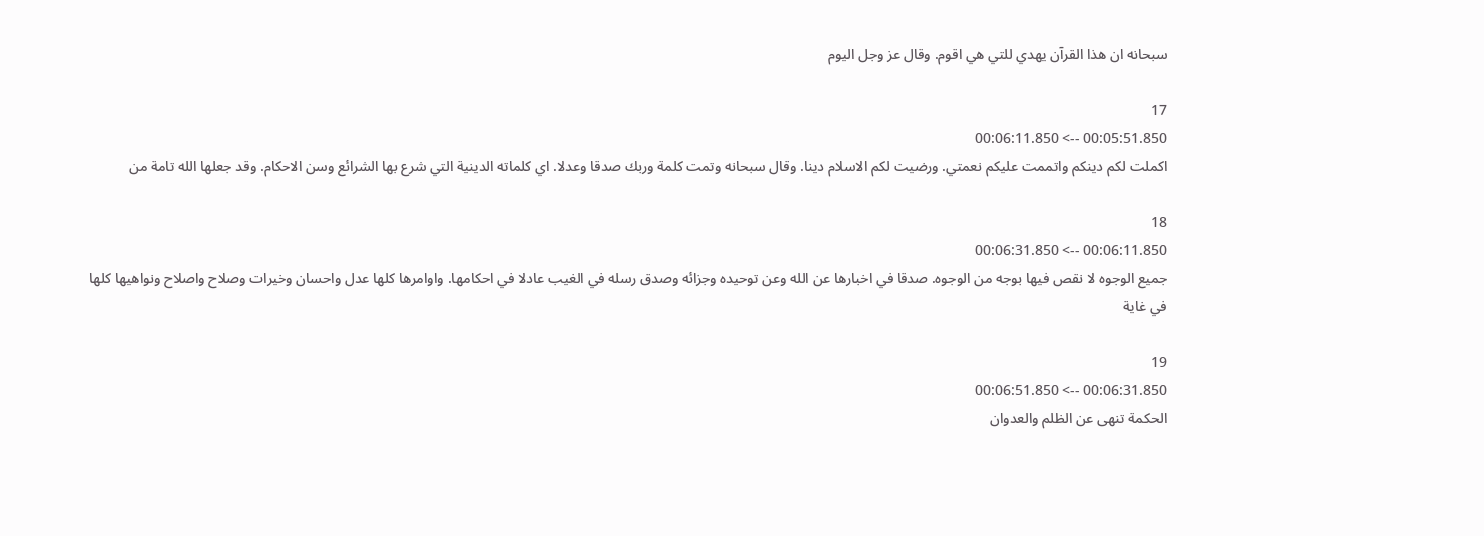سبحانه ان هذا القرآن يهدي للتي هي اقوم. وقال عز وجل اليوم

17
00:05:51.850 --> 00:06:11.850
اكملت لكم دينكم واتممت عليكم نعمتي. ورضيت لكم الاسلام دينا. وقال سبحانه وتمت كلمة وربك صدقا وعدلا. اي كلماته الدينية التي شرع بها الشرائع وسن الاحكام. وقد جعلها الله تامة من

18
00:06:11.850 --> 00:06:31.850
جميع الوجوه لا نقص فيها بوجه من الوجوه. صدقا في اخبارها عن الله وعن توحيده وجزائه وصدق رسله في الغيب عادلا في احكامها. واوامرها كلها عدل واحسان وخيرات وصلاح واصلاح ونواهيها كلها في غاية

19
00:06:31.850 --> 00:06:51.850
الحكمة تنهى عن الظلم والعدوان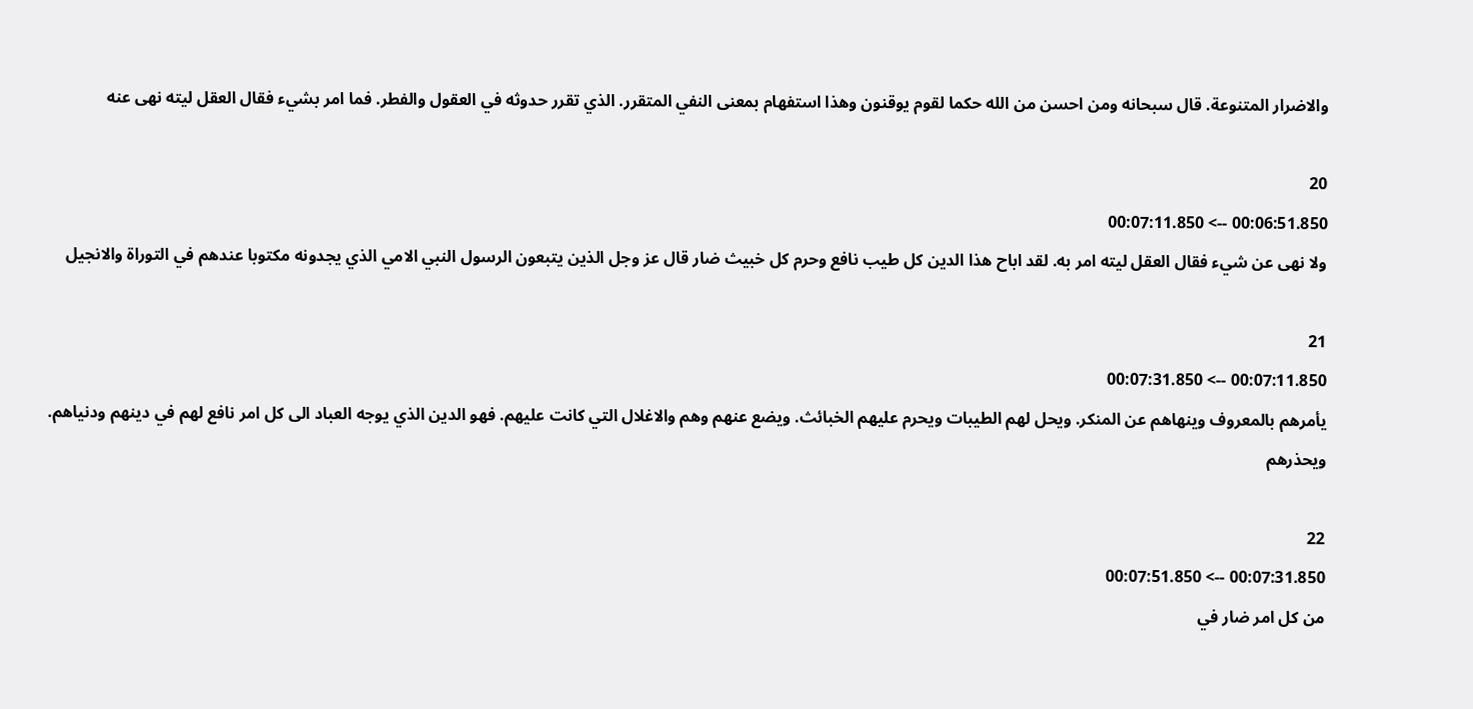والاضرار المتنوعة. قال سبحانه ومن احسن من الله حكما لقوم يوقنون وهذا استفهام بمعنى النفي المتقرر. الذي تقرر حدوثه في العقول والفطر. فما امر بشيء فقال العقل ليته نهى عنه

20
00:06:51.850 --> 00:07:11.850
ولا نهى عن شيء فقال العقل ليته امر به. لقد اباح هذا الدين كل طيب نافع وحرم كل خبيث ضار قال عز وجل الذين يتبعون الرسول النبي الامي الذي يجدونه مكتوبا عندهم في التوراة والانجيل

21
00:07:11.850 --> 00:07:31.850
يأمرهم بالمعروف وينهاهم عن المنكر. ويحل لهم الطيبات ويحرم عليهم الخبائث. ويضع عنهم وهم والاغلال التي كانت عليهم. فهو الدين الذي يوجه العباد الى كل امر نافع لهم في دينهم ودنياهم. ويحذرهم

22
00:07:31.850 --> 00:07:51.850
من كل امر ضار في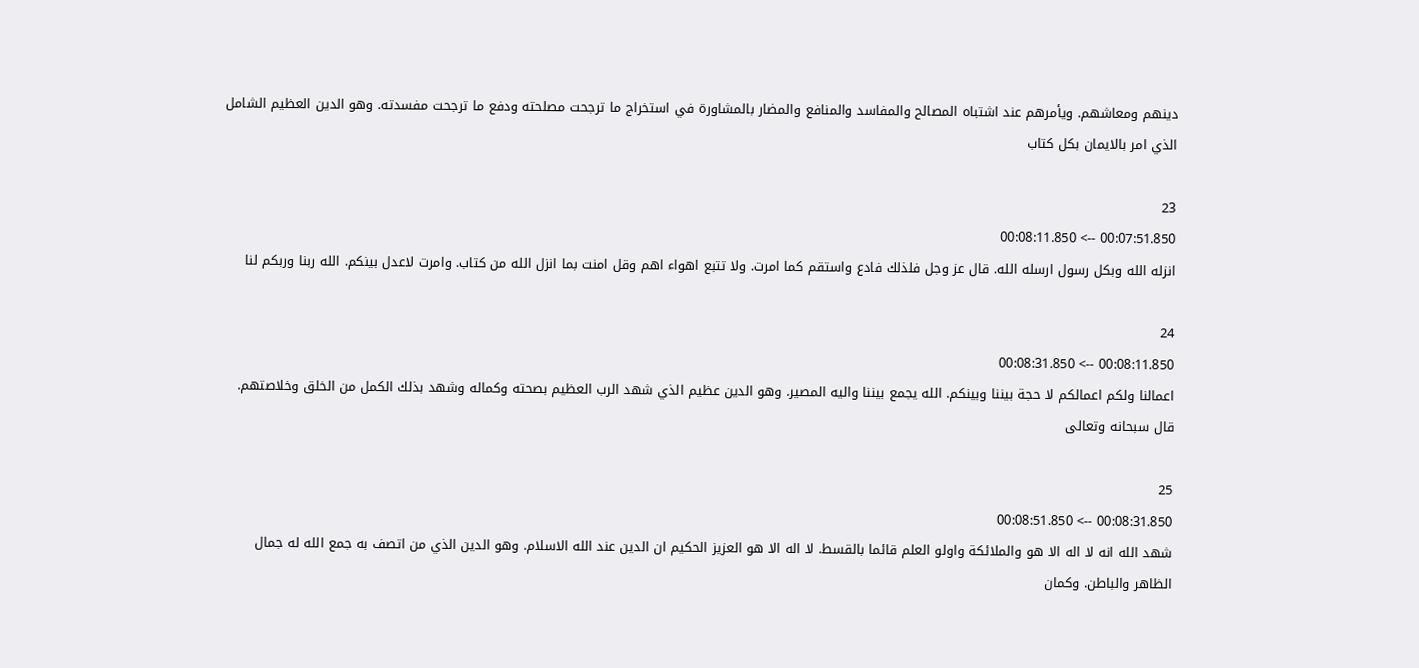دينهم ومعاشهم. ويأمرهم عند اشتباه المصالح والمفاسد والمنافع والمضار بالمشاورة في استخراج ما ترجحت مصلحته ودفع ما ترجحت مفسدته. وهو الدين العظيم الشامل الذي امر بالايمان بكل كتاب

23
00:07:51.850 --> 00:08:11.850
انزله الله وبكل رسول ارسله الله. قال عز وجل فلذلك فادع واستقم كما امرت. ولا تتبع اهواء اهم وقل امنت بما انزل الله من كتاب. وامرت لاعدل بينكم. الله ربنا وربكم لنا

24
00:08:11.850 --> 00:08:31.850
اعمالنا ولكم اعمالكم لا حجة بيننا وبينكم. الله يجمع بيننا واليه المصير. وهو الدين عظيم الذي شهد الرب العظيم بصحته وكماله وشهد بذلك الكمل من الخلق وخلاصتهم. قال سبحانه وتعالى

25
00:08:31.850 --> 00:08:51.850
شهد الله انه لا اله الا هو والملائكة واولو العلم قائما بالقسط. لا اله الا هو العزيز الحكيم ان الدين عند الله الاسلام. وهو الدين الذي من اتصف به جمع الله له جمال الظاهر والباطن. وكمان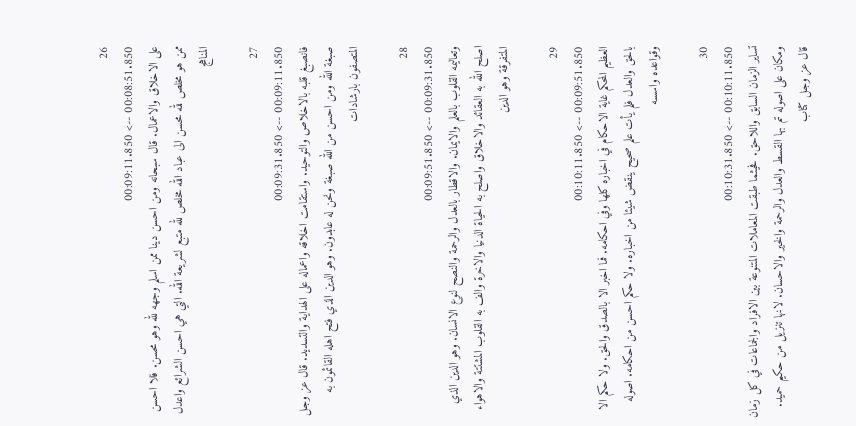26
00:08:51.850 --> 00:09:11.850
على الاخلاق والاعمال. قال سبحانه ومن احسن دينا ممن اسلم وجهه لله وهو محسن. فلا احسن ممن هو مخلص لله محسن الى عباد الله مخلص لله متبع لشريعة الله. التي هي احسن الشرائع واعدل المناهج

27
00:09:11.850 --> 00:09:31.850
فانصبغ قلبه بالاخلاص والتوحيد. واستقامت اخلاقه واعماله على الهداية والتسديد. قال عز وجل صبغة الله ومن احسن من الله صبغة ونحن له عابدون. وهو الدين الذي فتح اهله القائمون به المتصفون بارشادات

28
00:09:31.850 --> 00:09:51.850
وتعاليمه القلوب بالعلم والايمان. والاقطار بالعدل والرحمة والنصح لنوع الانسان. وهو الدين الذي اصلح الله به العقائد والاخلاق واصلح به الحياة الدنيا والاخرة والف به القلوب المشتتة والاهواء المتفرقة وهو الدين

29
00:09:51.850 --> 00:10:11.850
العظيم المحكم غاية الاحكام في اخباره كلها وفي احكامه. فما اخبر الا بالصدق والحق. ولا حكم الا بالحق والعدل فلم يأت علم صحيح ينقض شيئا من اخباره. ولا حكم احسن من احكامه. اصوله وقواعده واسسه

30
00:10:11.850 --> 00:10:31.850
تساير الزمان السابق واللاحق. فحيثما طبقت المعاملات المتنوعة بين الافراد والجماعات في كل زمان ومكان على اصوله تم بها القسط والعدل والرحمة والخير والاحسان. لانها تنزيل من حكيم حميد. قال عز وجل كتاب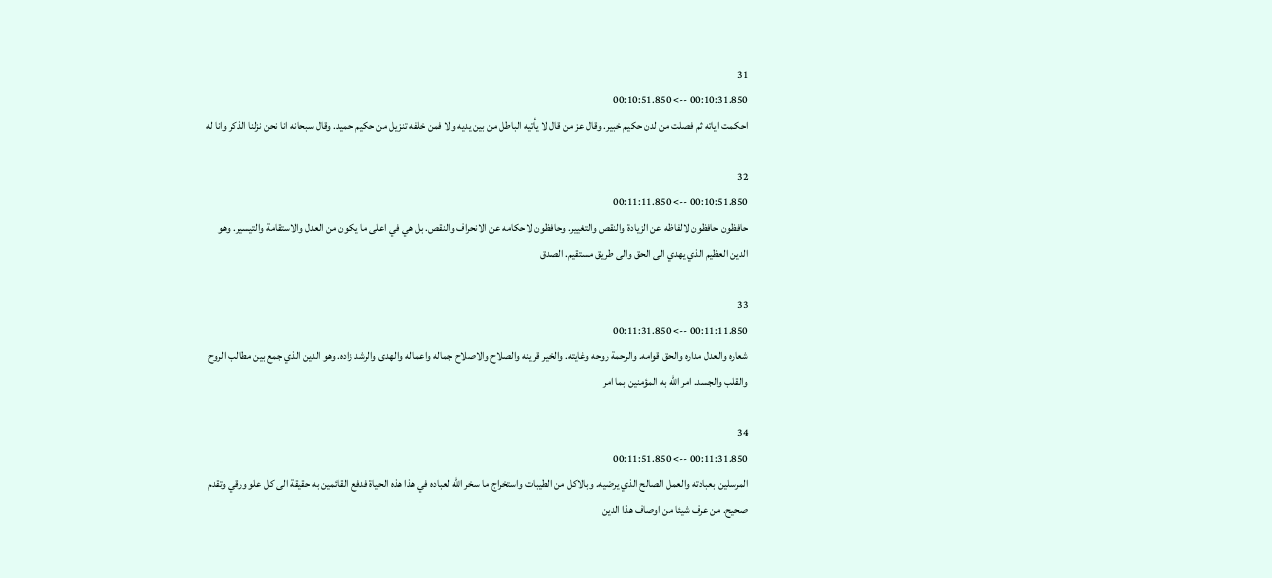31
00:10:31.850 --> 00:10:51.850
احكمت اياته ثم فصلت من لدن حكيم خبير. وقال عز من قال لا يأتيه الباطل من بين يديه ولا فمن خلفه تنزيل من حكيم حميد. وقال سبحانه انا نحن نزلنا الذكر وانا له

32
00:10:51.850 --> 00:11:11.850
حافظون حافظون لالفاظه عن الزيادة والنقص والتغيير. وحافظون لاحكامه عن الانحراف والنقص. بل هي في اعلى ما يكون من العدل والاستقامة والتيسير. وهو الدين العظيم الذي يهدي الى الحق والى طريق مستقيم. الصدق

33
00:11:11.850 --> 00:11:31.850
شعاره والعدل مداره والحق قوامه. والرحمة روحه وغايته. والخير قرينه والصلاح والاصلاح جماله واعماله والهدى والرشد زاده. وهو الدين الذي جمع بين مطالب الروح والقلب والجسد. امر الله به المؤمنين بما امر

34
00:11:31.850 --> 00:11:51.850
المرسلين بعبادته والعمل الصالح الذي يرضيه. وبالاكل من الطيبات واستخراج ما سخر الله لعباده في هذا هذه الحياة فدفع القائمين به حقيقة الى كل علو ورقي وتقدم صحيح. من عرف شيئا من اوصاف هذا الدين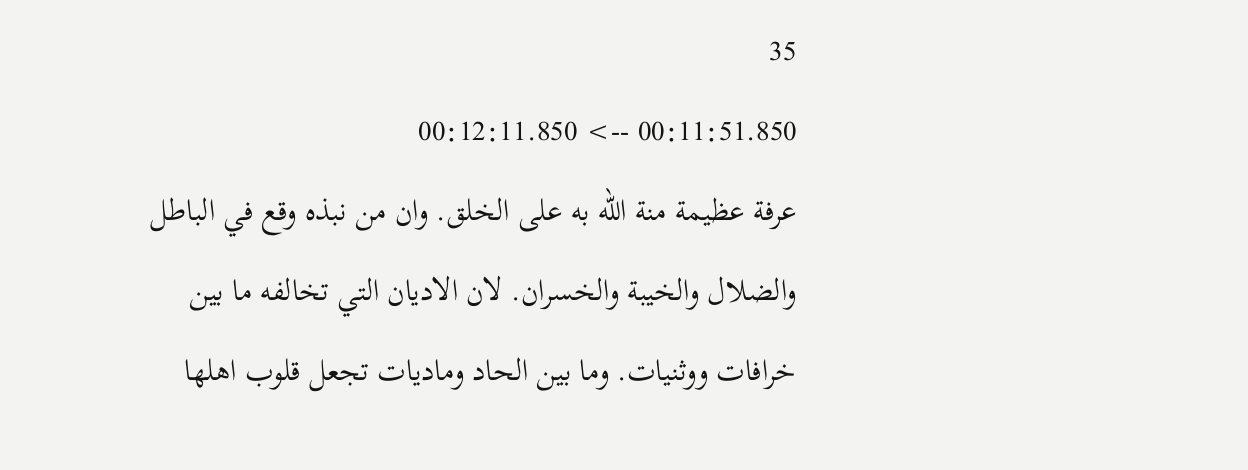35
00:11:51.850 --> 00:12:11.850
عرفة عظيمة منة الله به على الخلق. وان من نبذه وقع في الباطل والضلال والخيبة والخسران. لان الاديان التي تخالفه ما بين خرافات ووثنيات. وما بين الحاد وماديات تجعل قلوب اهلها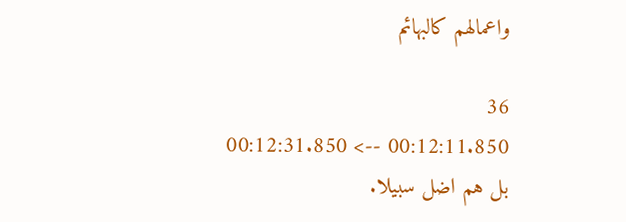واعمالهم كالبهائم

36
00:12:11.850 --> 00:12:31.850
بل هم اضل سبيلا.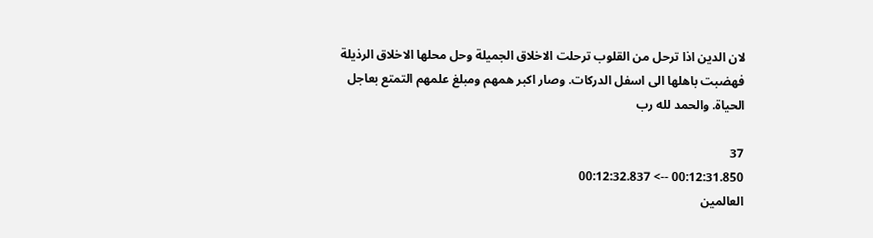لان الدين اذا ترحل من القلوب ترحلت الاخلاق الجميلة وحل محلها الاخلاق الرذيلة فهضبت باهلها الى اسفل الدركات. وصار اكبر همهم ومبلغ علمهم التمتع بعاجل الحياة. والحمد لله رب

37
00:12:31.850 --> 00:12:32.837
العالمين